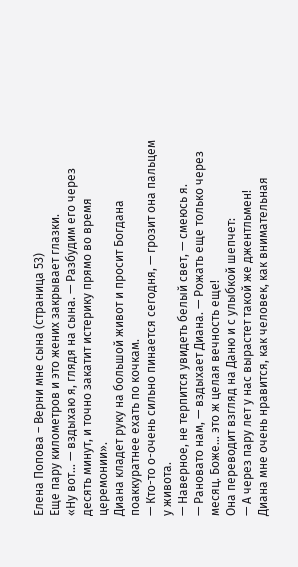Елена Попова – Верни мне сына (страница 53)
Еще пару километров и это жених закрывает глазки.
«Ну вот… — вздыхаю я, глядя на сына. — Разбудим его через десять минут, и точно закатит истерику прямо во время церемонии».
Диана кладет руку на большой живот и просит Богдана поаккуратнее ехать по кочкам.
— Кто-то о-очень сильно пинается сегодня, — грозит она пальцем у живота.
— Наверное, не терпится увидеть белый свет, — смеюсь я.
— Рановато нам, — вздыхает Диана. — Рожать еще только через месяц. Боже… это ж целая вечность еще!
Она переводит взгляд на Даню и с улыбкой шепчет:
— А через пару лет у нас вырастет такой же джентльмен!
Диана мне очень нравится, как человек, как внимательная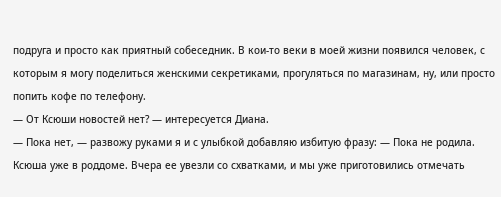подруга и просто как приятный собеседник. В кои-то веки в моей жизни появился человек, с которым я могу поделиться женскими секретиками, прогуляться по магазинам, ну, или просто попить кофе по телефону.
— От Ксюши новостей нет? — интересуется Диана.
— Пока нет, — развожу руками я и с улыбкой добавляю избитую фразу: — Пока не родила.
Ксюша уже в роддоме. Вчера ее увезли со схватками, и мы уже приготовились отмечать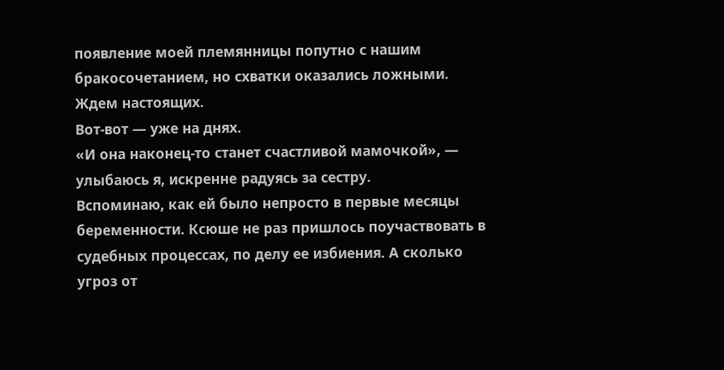появление моей племянницы попутно с нашим бракосочетанием, но схватки оказались ложными.
Ждем настоящих.
Вот-вот — уже на днях.
«И она наконец-то станет счастливой мамочкой», — улыбаюсь я, искренне радуясь за сестру.
Вспоминаю, как ей было непросто в первые месяцы беременности. Ксюше не раз пришлось поучаствовать в судебных процессах, по делу ее избиения. А сколько угроз от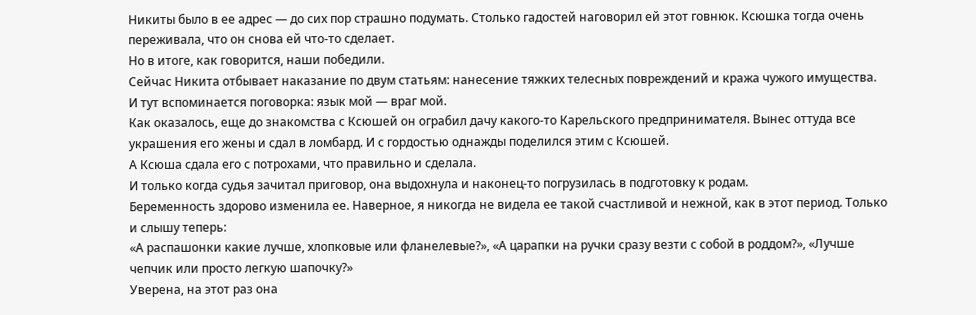Никиты было в ее адрес — до сих пор страшно подумать. Столько гадостей наговорил ей этот говнюк. Ксюшка тогда очень переживала, что он снова ей что-то сделает.
Но в итоге, как говорится, наши победили.
Сейчас Никита отбывает наказание по двум статьям: нанесение тяжких телесных повреждений и кража чужого имущества.
И тут вспоминается поговорка: язык мой — враг мой.
Как оказалось, еще до знакомства с Ксюшей он ограбил дачу какого-то Карельского предпринимателя. Вынес оттуда все украшения его жены и сдал в ломбард. И с гордостью однажды поделился этим с Ксюшей.
А Ксюша сдала его с потрохами, что правильно и сделала.
И только когда судья зачитал приговор, она выдохнула и наконец-то погрузилась в подготовку к родам.
Беременность здорово изменила ее. Наверное, я никогда не видела ее такой счастливой и нежной, как в этот период. Только и слышу теперь:
«А распашонки какие лучше, хлопковые или фланелевые?», «А царапки на ручки сразу везти с собой в роддом?», «Лучше чепчик или просто легкую шапочку?»
Уверена, на этот раз она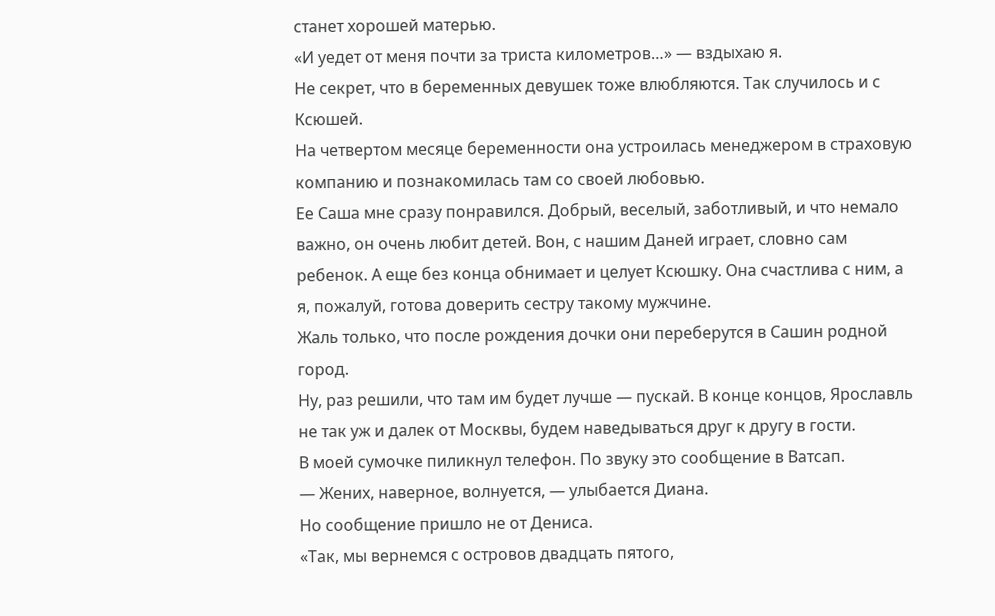станет хорошей матерью.
«И уедет от меня почти за триста километров…» — вздыхаю я.
Не секрет, что в беременных девушек тоже влюбляются. Так случилось и с Ксюшей.
На четвертом месяце беременности она устроилась менеджером в страховую компанию и познакомилась там со своей любовью.
Ее Саша мне сразу понравился. Добрый, веселый, заботливый, и что немало важно, он очень любит детей. Вон, с нашим Даней играет, словно сам ребенок. А еще без конца обнимает и целует Ксюшку. Она счастлива с ним, а я, пожалуй, готова доверить сестру такому мужчине.
Жаль только, что после рождения дочки они переберутся в Сашин родной город.
Ну, раз решили, что там им будет лучше — пускай. В конце концов, Ярославль не так уж и далек от Москвы, будем наведываться друг к другу в гости.
В моей сумочке пиликнул телефон. По звуку это сообщение в Ватсап.
— Жених, наверное, волнуется, — улыбается Диана.
Но сообщение пришло не от Дениса.
«Так, мы вернемся с островов двадцать пятого,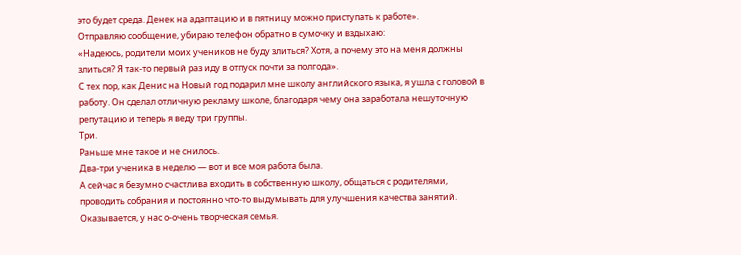это будет среда. Денек на адаптацию и в пятницу можно приступать к работе».
Отправляю сообщение, убираю телефон обратно в сумочку и вздыхаю:
«Надеюсь, родители моих учеников не буду злиться? Хотя, а почему это на меня должны злиться? Я так-то первый раз иду в отпуск почти за полгода».
С тех пор, как Денис на Новый год подарил мне школу английского языка, я ушла с головой в работу. Он сделал отличную рекламу школе, благодаря чему она заработала нешуточную репутацию и теперь я веду три группы.
Три.
Раньше мне такое и не снилось.
Два-три ученика в неделю — вот и все моя работа была.
А сейчас я безумно счастлива входить в собственную школу, общаться с родителями, проводить собрания и постоянно что-то выдумывать для улучшения качества занятий.
Оказывается, у нас о-очень творческая семья.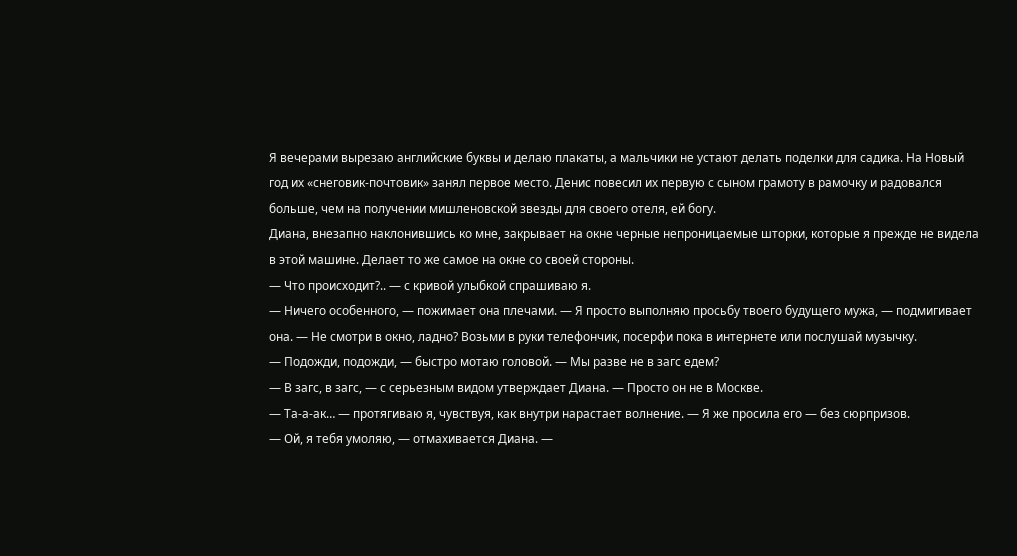Я вечерами вырезаю английские буквы и делаю плакаты, а мальчики не устают делать поделки для садика. На Новый год их «снеговик-почтовик» занял первое место. Денис повесил их первую с сыном грамоту в рамочку и радовался больше, чем на получении мишленовской звезды для своего отеля, ей богу.
Диана, внезапно наклонившись ко мне, закрывает на окне черные непроницаемые шторки, которые я прежде не видела в этой машине. Делает то же самое на окне со своей стороны.
— Что происходит?.. — с кривой улыбкой спрашиваю я.
— Ничего особенного, — пожимает она плечами. — Я просто выполняю просьбу твоего будущего мужа, — подмигивает она. — Не смотри в окно, ладно? Возьми в руки телефончик, посерфи пока в интернете или послушай музычку.
— Подожди, подожди, — быстро мотаю головой. — Мы разве не в загс едем?
— В загс, в загс, — с серьезным видом утверждает Диана. — Просто он не в Москве.
— Та-а-ак… — протягиваю я, чувствуя, как внутри нарастает волнение. — Я же просила его — без сюрпризов.
— Ой, я тебя умоляю, — отмахивается Диана. —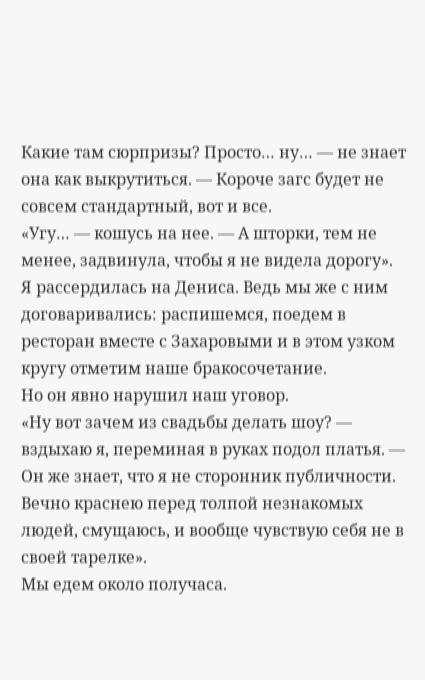Какие там сюрпризы? Просто… ну… — не знает она как выкрутиться. — Короче загс будет не совсем стандартный, вот и все.
«Угу… — кошусь на нее. — А шторки, тем не менее, задвинула, чтобы я не видела дорогу».
Я рассердилась на Дениса. Ведь мы же с ним договаривались: распишемся, поедем в ресторан вместе с Захаровыми и в этом узком кругу отметим наше бракосочетание.
Но он явно нарушил наш уговор.
«Ну вот зачем из свадьбы делать шоу? — вздыхаю я, переминая в руках подол платья. — Он же знает, что я не сторонник публичности. Вечно краснею перед толпой незнакомых людей, смущаюсь, и вообще чувствую себя не в своей тарелке».
Мы едем около получаса.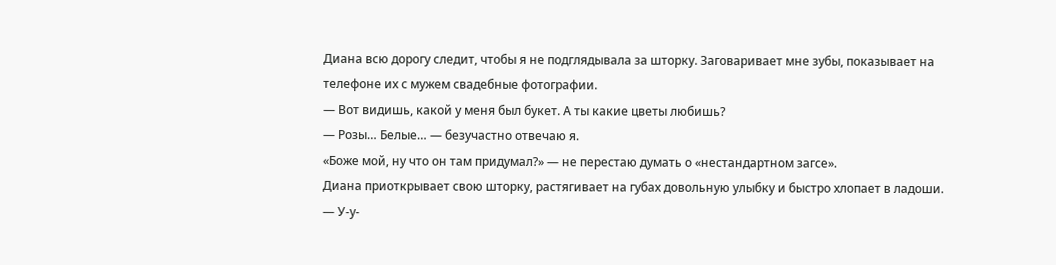Диана всю дорогу следит, чтобы я не подглядывала за шторку. Заговаривает мне зубы, показывает на телефоне их с мужем свадебные фотографии.
— Вот видишь, какой у меня был букет. А ты какие цветы любишь?
— Розы… Белые… — безучастно отвечаю я.
«Боже мой, ну что он там придумал?» — не перестаю думать о «нестандартном загсе».
Диана приоткрывает свою шторку, растягивает на губах довольную улыбку и быстро хлопает в ладоши.
— У-у-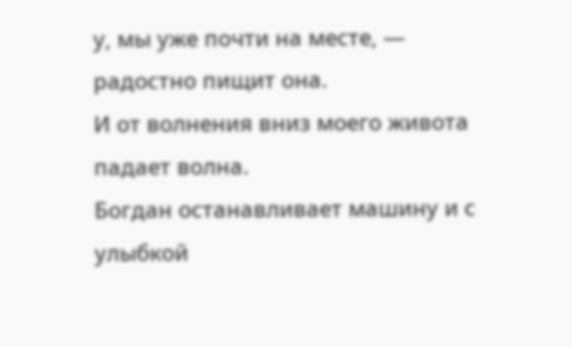у, мы уже почти на месте, — радостно пищит она.
И от волнения вниз моего живота падает волна.
Богдан останавливает машину и с улыбкой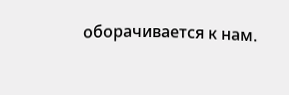оборачивается к нам.